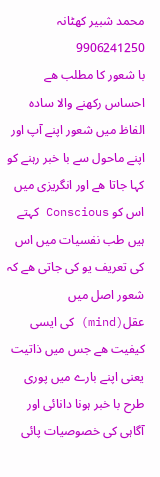محمد شبیر کھٹانہ
9906241250
با شعور کا مطلب ھے احساس رکھنے والا سادہ الفاظ میں شعور اپنے آپ اور اپنے ماحول سے با خبر رہنے کو کہا جاتا ھے اور انگریزی میں اس کو Conscious کہتے ہیں طب نفسیات میں اس کی تعریف یو کی جاتی ھے کہ شعور اصل میں عقل(mind) کی ایسی کیفیت ھے جس میں ذاتیت یعنی اپنے بارے میں پوری طرح با خبر ہونا دانائی اور آگاہی کی خصوصیات پائی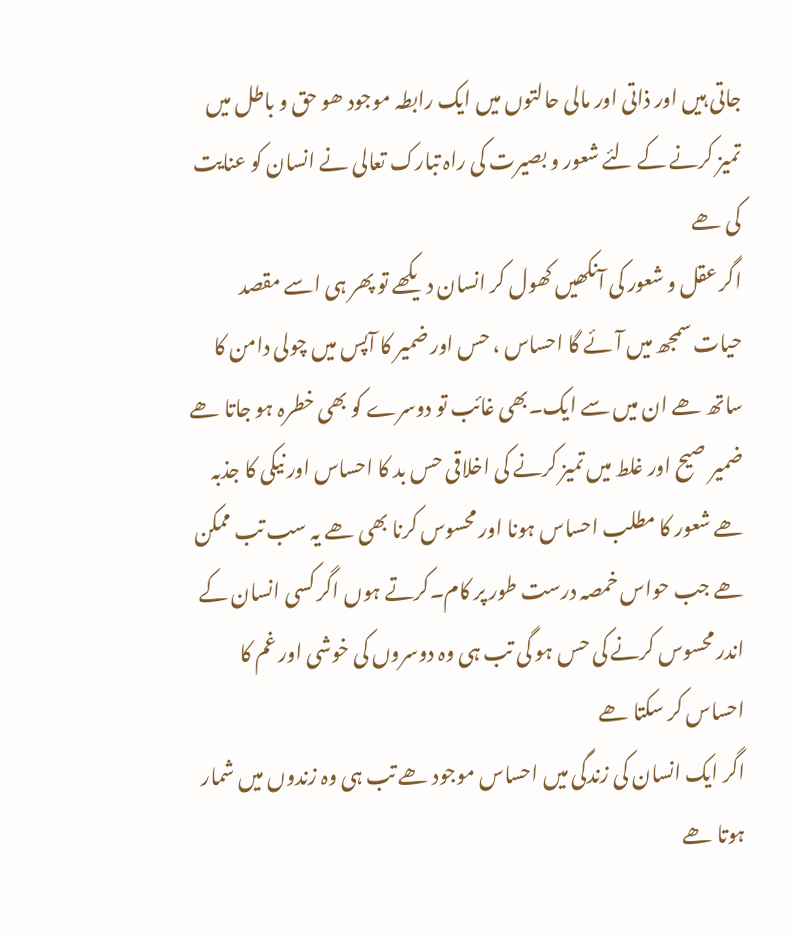جاتی ہیں اور ذاتی اور مالی حالتوں میں ایک رابطہ موجود ھو حق و باطل میں تمیز کرنے کے لئے شعور و بصیرت کی راہ تبارک تعالی نے انسان کو عنایت کی ھے
اگر عقل و شعور کی آنکھیں کھول کر انسان دیکھے تو پھر ہی اسے مقصد حیات سمجھ میں آئے گا احساس ، حس اور ضمیر کا آپس میں چولی دامن کا ساتھ ھے ان میں سے ایک۔بھی غائب تو دوسرے کو بھی خطرہ ہو جاتا ھے ضمیر صیح اور غلط میں تمیز کرنے کی اخلاقی حس بد کا احساس اور نیکی کا جذبہ ھے شعور کا مطلب احساس ہونا اور محسوس کرنا بھی ھے یہ سب تب ممکن ھے جب حواس خمصہ درست طور پر کام۔کرتے ہوں اگر کسی انسان کے اندر محسوس کرنے کی حس ہو گی تب ہی وہ دوسروں کی خوشی اور غم کا احساس کر سکتا ھے
اگر ایک انسان کی زندگی میں احساس موجود ھے تب ہی وہ زندوں میں شمار ہوتا ھے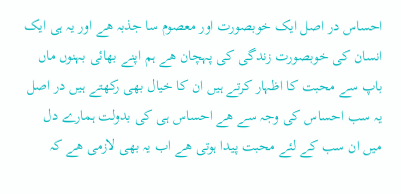احساس در اصل ایک خوبصورت اور معصوم سا جذبہ ھے اور یہ ہی ایک انسان کی خوبصورت زندگی کی پہچان ھے ہم اپنے بھائی بہنوں ماں باپ سے محبت کا اظہار کرتے ہیں ان کا خیال بھی رکھتے ہیں در اصل یہ سب احساس کی وجہ سے ھے احساس ہی کی بدولت ہمارے دل میں ان سب کے لئے محبت پیدا ہوتی ھے اب یہ بھی لازمی ھے کہ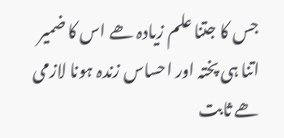جس کا جتنا علم زیادہ ھے اس کا ضمیر اتنا ہی پختہ اور احساس زندہ ہونا لازمی ھے ثابت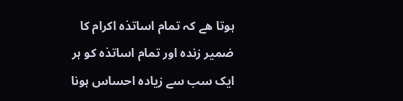ہوتا ھے کہ تمام اساتذہ اکرام کا ضمیر زندہ اور تمام اساتذہ کو ہر ایک سب سے زیادہ احساس ہونا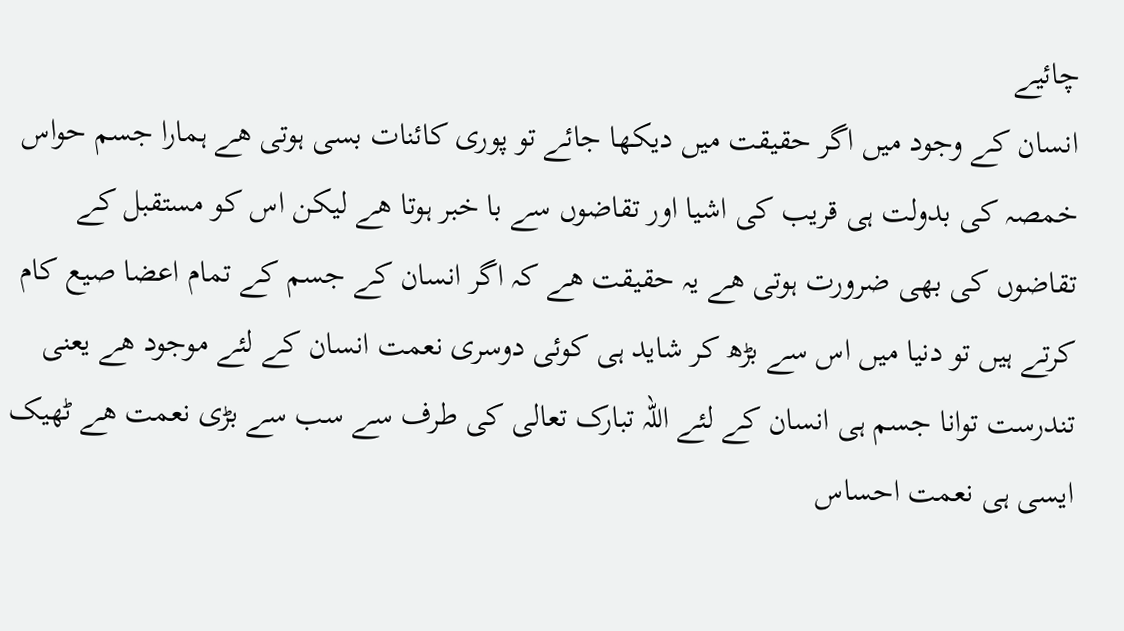چائیے
انسان کے وجود میں اگر حقیقت میں دیکھا جائے تو پوری کائنات بسی ہوتی ھے ہمارا جسم حواس خمصہ کی بدولت ہی قریب کی اشیا اور تقاضوں سے با خبر ہوتا ھے لیکن اس کو مستقبل کے تقاضوں کی بھی ضرورت ہوتی ھے یہ حقیقت ھے کہ اگر انسان کے جسم کے تمام اعضا صیع کام کرتے ہیں تو دنیا میں اس سے بڑھ کر شاید ہی کوئی دوسری نعمت انسان کے لئے موجود ھے یعنی تندرست توانا جسم ہی انسان کے لئے اللہ تبارک تعالی کی طرف سے سب سے بڑی نعمت ھے ٹھیک ایسی ہی نعمت احساس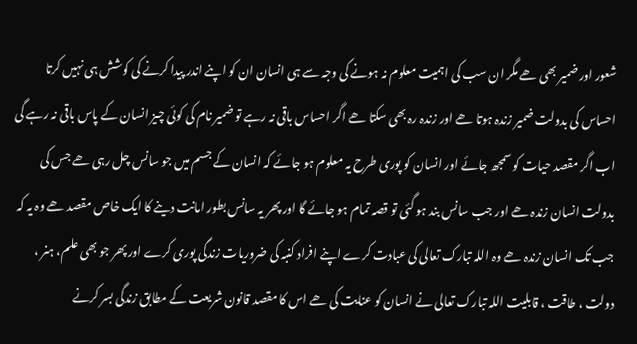شعور اور ضمیر بھی ھے مگر ان سب کی اہمیت معلوم نہ ہونے کی وجہ سے ہی انسان ان کو اپنے اندر پیدا کرنے کی کوشش ہی نہیں کرتا
احساس کی بدولت ضمیر زندہ ہوتا ھے اور زندہ رہ بھی سکتا ھے اگر احساس باقی نہ رہے تو ضمیر نام کی کوئی چیز انسان کے پاس باقی نہ رہے گی
اب اگر مقصد حیات کو سمجھ جائے اور انسان کو پوری طرح یہ معلوم ہو جائے کہ انسان کے جسم میں جو سانس چل رہی ھے جس کی بدولت انسان زندہ ھے اور جب سانس بند ہو گئی تو قصہ تمام ہو جائے گا اور پھر یہ سانس بطور امانت دینے کا ایک خاص مقصد ھے وہ یہ کہ جب تک انسان زندہ ھے وہ اللہ تبارک تعالی کی عبادت کرے اپنے افراد کنبہ کی ضروریات زندگی پوری کرے اور پھر جو بھی علم، ہنر ، دولت ، طاقت ، قابلیت اللہ تبارک تعالی نے انسان کو عنایت کی ھے اس کا مقصد قانون شریعت کے مطابق زندگی بسر کرنے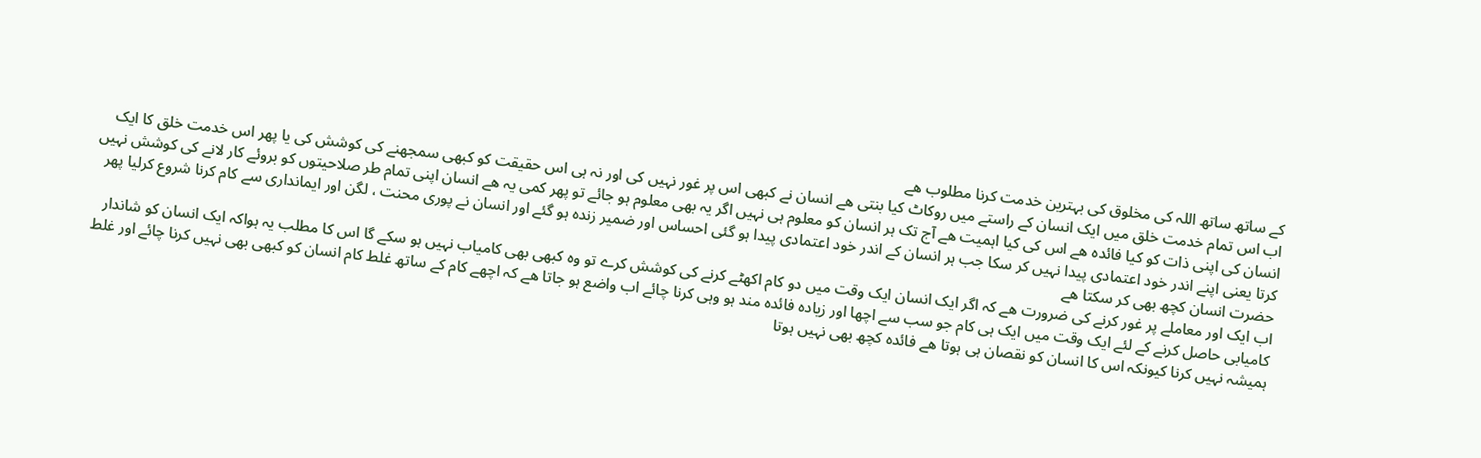کے ساتھ ساتھ اللہ کی مخلوق کی بہترین خدمت کرنا مطلوب ھے
اب اس تمام خدمت خلق میں ایک انسان کے راستے میں روکاٹ کیا بنتی ھے انسان نے کبھی اس پر غور نہیں کی اور نہ ہی اس حقیقت کو کبھی سمجھنے کی کوشش کی یا پھر اس خدمت خلق کا ایک انسان کی اپنی ذات کو کیا فائدہ ھے اس کی کیا اہمیت ھے آج تک ہر انسان کو معلوم ہی نہیں اگر یہ بھی معلوم ہو جائے تو پھر کمی یہ ھے انسان اپنی تمام طر صلاحیتوں کو بروئے کار لانے کی کوشش نہیں کرتا یعنی اپنے اندر خود اعتمادی پیدا نہیں کر سکا جب ہر انسان کے اندر خود اعتمادی پیدا ہو گئی احساس اور ضمیر زندہ ہو گئے اور انسان نے پوری محنت ، لگن اور ایمانداری سے کام کرنا شروع کرلیا پھر حضرت انسان کچھ بھی کر سکتا ھے
اب ایک اور معاملے پر غور کرنے کی ضرورت ھے کہ اگر ایک انسان ایک وقت میں دو کام اکھٹے کرنے کی کوشش کرے تو وہ کبھی بھی کامیاب نہیں ہو سکے گا اس کا مطلب یہ ہواکہ ایک انسان کو شاندار کامیابی حاصل کرنے کے لئے ایک وقت میں ایک ہی کام جو سب سے اچھا اور زیادہ فائدہ مند ہو وہی کرنا چائے اب واضع ہو جاتا ھے کہ اچھے کام کے ساتھ غلط کام انسان کو کبھی بھی نہیں کرنا چائے اور غلط ہمیشہ نہیں کرنا کیونکہ اس کا انسان کو نقصان ہی ہوتا ھے فائدہ کچھ بھی نہیں ہوتا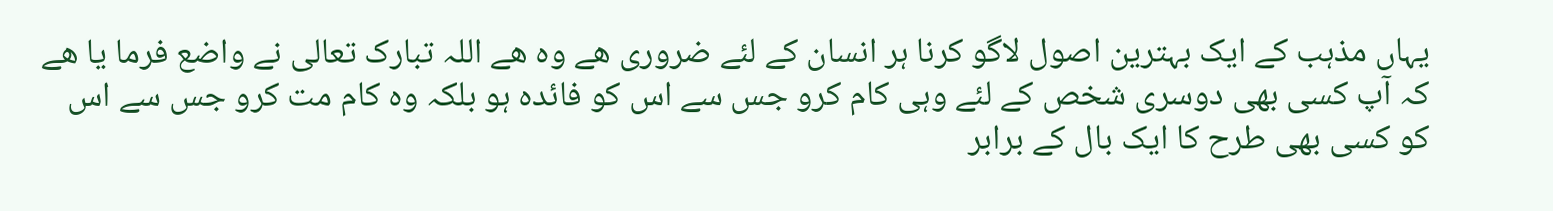یہاں مذہب کے ایک بہترین اصول لاگو کرنا ہر انسان کے لئے ضروری ھے وہ ھے اللہ تبارک تعالی نے واضع فرما یا ھے کہ آپ کسی بھی دوسری شخص کے لئے وہی کام کرو جس سے اس کو فائدہ ہو بلکہ وہ کام مت کرو جس سے اس کو کسی بھی طرح کا ایک بال کے برابر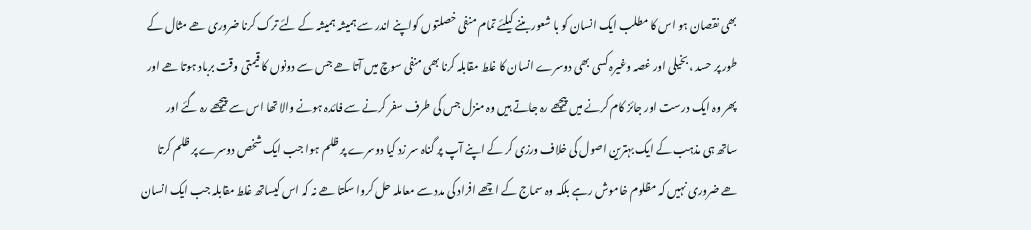بھی نقصان ہو اس کا مطلب ایک انسان کو با شعور بننے کیلئے تمام منفی خصلتوں کواپنے اندر سے ہمیشہ ہمیشہ کے لئے ترک کرنا ضروری ھے مثال کے طور پر حسد ، بخیلی اور غصہ وغیرہ کسی بھی دوسرے انسان کا غلط مقابلہ کرنا بھی منفی سوچ میں آتا ھے جس سے دونوں کا قیمتی وقت برباد ہوتا ھے اور پھر وہ ایک درست اور جائز کام کرنے میں پیچھے رہ جاتے ہیں وہ منزل جس کی طرف سفر کرنے سے فائدہ ہونے والا تھا اس سے پیچھے رہ گئے اور ساتھ ہی مذہب کے ایک بہترین اصول کی خلاف ورزی کر کے اپنے آپ پر گناہ سر زد کیا دوسرے پر ظلم ہوا جب ایک شخص دوسرے پر ظلم کرتا ھے ضروری نہیں کہ مظلوم خاموش رہے بلکہ وہ سماج کے اچھے افراد کی مدد سے معاملہ حل کروا سکتا ھے نہ کہ اس کیساتھ غلط مقابلہ جب ایک انسان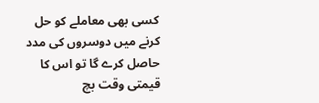کسی بھی معاملے کو حل کرنے میں دوسروں کی مدد حاصل کرے گا تو اس کا قیمتی وقت بچ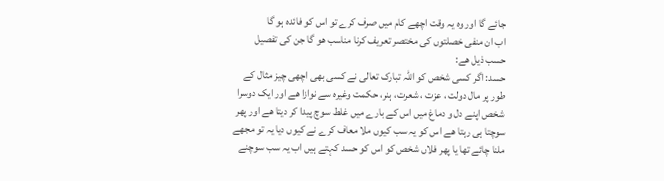جائے گا اور وہ یہ وقت اچھے کام میں صرف کرے تو اس کو فائدہ ہو گا
اب ان منفی خصلتوں کی مختصر تعریف کرنا مناسب ھو گا جن کی تفصیل حسب ذیل ھے:
حسد: اگر کسی شخص کو اللہ تبارک تعالی نے کسی بھی اچھی چیز مثال کے طور پر مال دولت ، عزت ، شعرت، ہنر، حکمت وغیرہ سے نوازا ھے اور ایک دوسرا شخص اپنے دل و دماغ میں اس کے بارے میں غلط سوچ پیدا کر دیتا ھے اور پھر سوچتا ہی رہتا ھے اس کو یہ سب کیوں ملا معاف کرے نے کیوں دیا یہ تو مجھے ملنا چائے تھا یا پھر فلاں شخص کو اس کو حسد کہتے ہیں اب یہ سب سوچنے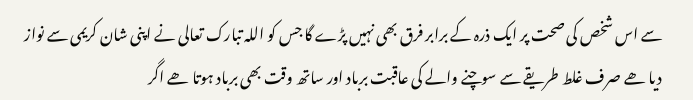سے اس شخص کی صحت پر ایک ذرہ کے برابر فرق بھی نہیں پڑے گا جس کو اللہ تبارک تعالی نے اپنی شان کریمی سے نواز دیا ھے صرف غلط طریقے سے سوچنے والے کی عاقبت برباد اور ساتھ وقت بھی برباد ہوتا ھے اگر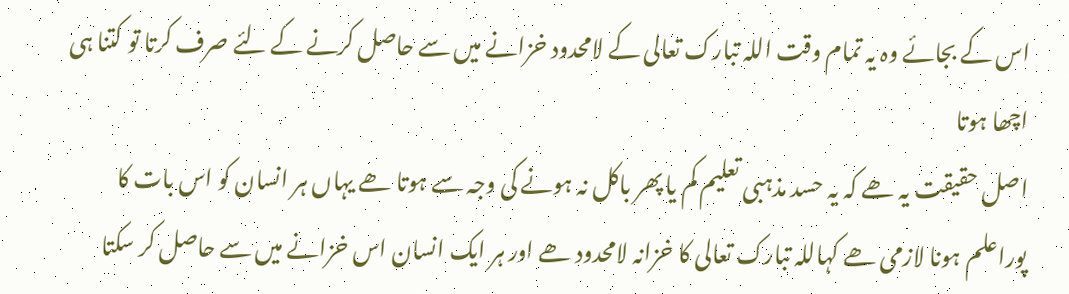اس کے بجائے وہ یہ تمام وقت اللہ تبارک تعالی کے لامحدود خزانے میں سے حاصل کرنے کے لئے صرف کرتا تو کتنا ہی اچھا ہوتا
اصل حقیقت یہ ھے کہ یہ حسد مذہبی تعلیم کم یا پھر باکل نہ ہونے کی وجہ سے ہوتا ھے یہاں ہر انسان کو اس بات کا پوراعلم ہونا لازمی ھے کہاللہ تبارک تعالی کا خزانہ لامحدود ھے اور ہر ایک انسان اس خزانے میں سے حاصل کر سکتا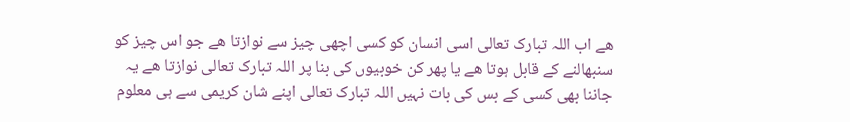ھے اب اللہ تبارک تعالی اسی انسان کو کسی اچھی چیز سے نوازتا ھے جو اس چیز کو سنبھالنے کے قابل ہوتا ھے یا پھر کن خوبیوں کی بنا پر اللہ تبارک تعالی نوازتا ھے یہ جاننا بھی کسی کے بس کی بات نہیں اللہ تبارک تعالی اپنے شان کریمی سے ہی معلوم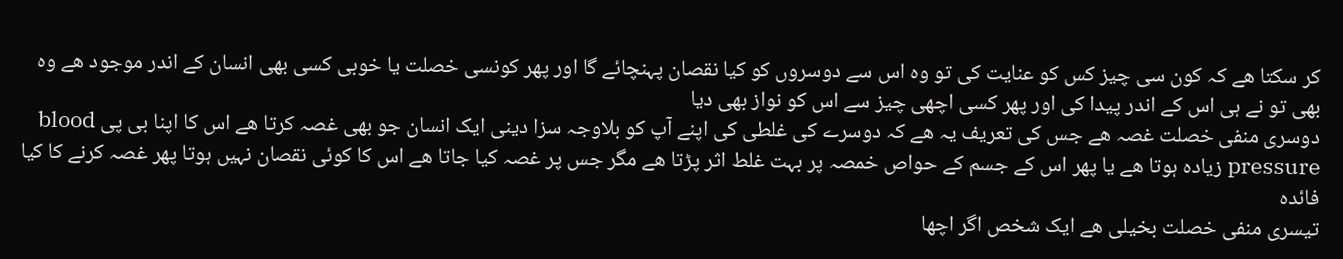کر سکتا ھے کہ کون سی چیز کس کو عنایت کی تو وہ اس سے دوسروں کو کیا نقصان پہنچائے گا اور پھر کونسی خصلت یا خوبی کسی بھی انسان کے اندر موجود ھے وہ بھی تو نے ہی اس کے اندر پیدا کی اور پھر کسی اچھی چیز سے اس کو نواز بھی دیا
دوسری منفی خصلت غصہ ھے جس کی تعریف یہ ھے کہ دوسرے کی غلطی کی اپنے آپ کو بلاوجہ سزا دینی ایک انسان جو بھی غصہ کرتا ھے اس کا اپنا بی پی blood pressure زیادہ ہوتا ھے یا پھر اس کے جسم کے حواص خمصہ پر بہت غلط اثر پڑتا ھے مگر جس پر غصہ کیا جاتا ھے اس کا کوئی نقصان نہیں ہوتا پھر غصہ کرنے کا کیا فائدہ
تیسری منفی خصلت بخیلی ھے ایک شخص اگر اچھا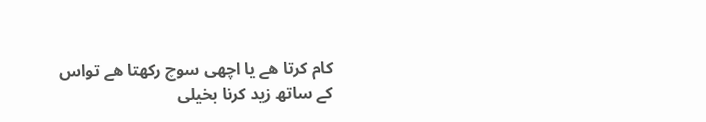کام کرتا ھے یا اچھی سوچ رکھتا ھے تواس کے ساتھ زید کرنا بخیلی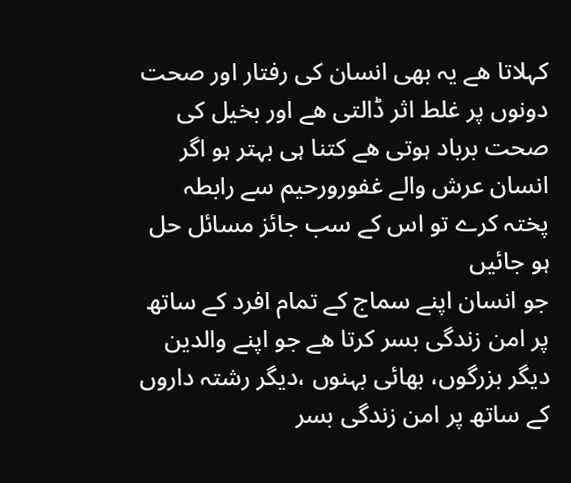کہلاتا ھے یہ بھی انسان کی رفتار اور صحت دونوں پر غلط اثر ڈالتی ھے اور بخیل کی صحت برباد ہوتی ھے کتنا ہی بہتر ہو اگر انسان عرش والے غفورورحیم سے رابطہ پختہ کرے تو اس کے سب جائز مسائل حل ہو جائیں
جو انسان اپنے سماج کے تمام افرد کے ساتھ پر امن زندگی بسر کرتا ھے جو اپنے والدین دیگر بزرگوں، بھائی بہنوں ،دیگر رشتہ داروں کے ساتھ پر امن زندگی بسر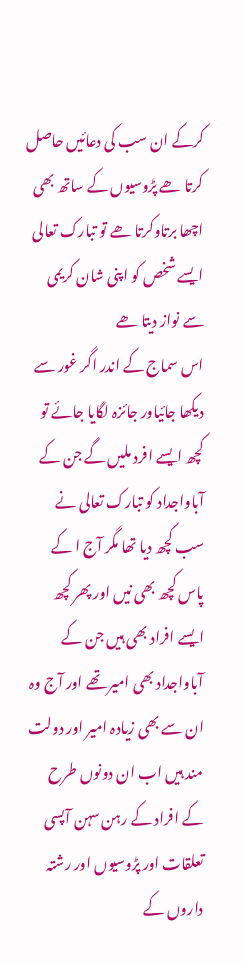کرکے ان سب کی دعائیں حاصل کرتا ھے پڑوسیوں کے ساتھ بھی اچھا برتاوکرتا ھے تو تبارک تعالی ایسے شخص کو اپنی شان کریمی سے نواز دیتا ھے
اس سماج کے اندر اگر غور سے دیکھا جائیاور جائزہ لگایا جائے تو کچھ ایسے افرد ملیں گے جن کے آباواجداد کو تبارک تعالی نے سب کچھ دیا تھا مگر آج ا کے پاس کچھ بھی نیں اور پھر کچھ ایسے افراد بھی ہیں جن کے آباواجداد بھی امیر تھے اور آج وہ ان سے بھی زیادہ امیر اور دولت مند ہیں اب ان دونوں طرح کے افراد کے رہن سہن آپسی تعلقات اور پڑوسیوں اور رشتہ داروں کے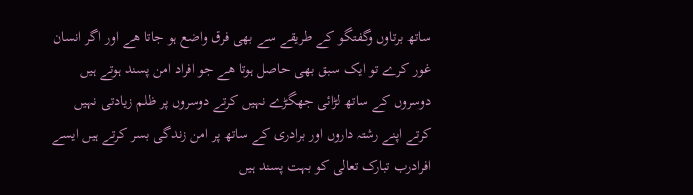ساتھ برتاوں وگفتگو کے طریقے سے بھی فرق واضع ہو جاتا ھے اور اگر انسان غور کرے تو ایک سبق بھی حاصل ہوتا ھے جو افراد امن پسند ہوتے ہیں دوسروں کے ساتھ لڑائی جھگڑے نہیں کرتے دوسروں پر ظلم زیادتی نہیں کرتے اپنے رشتہ داروں اور برادری کے ساتھ پر امن زندگی بسر کرتے ہیں ایسے افرادرب تبارک تعالی کو بہت پسند ہیں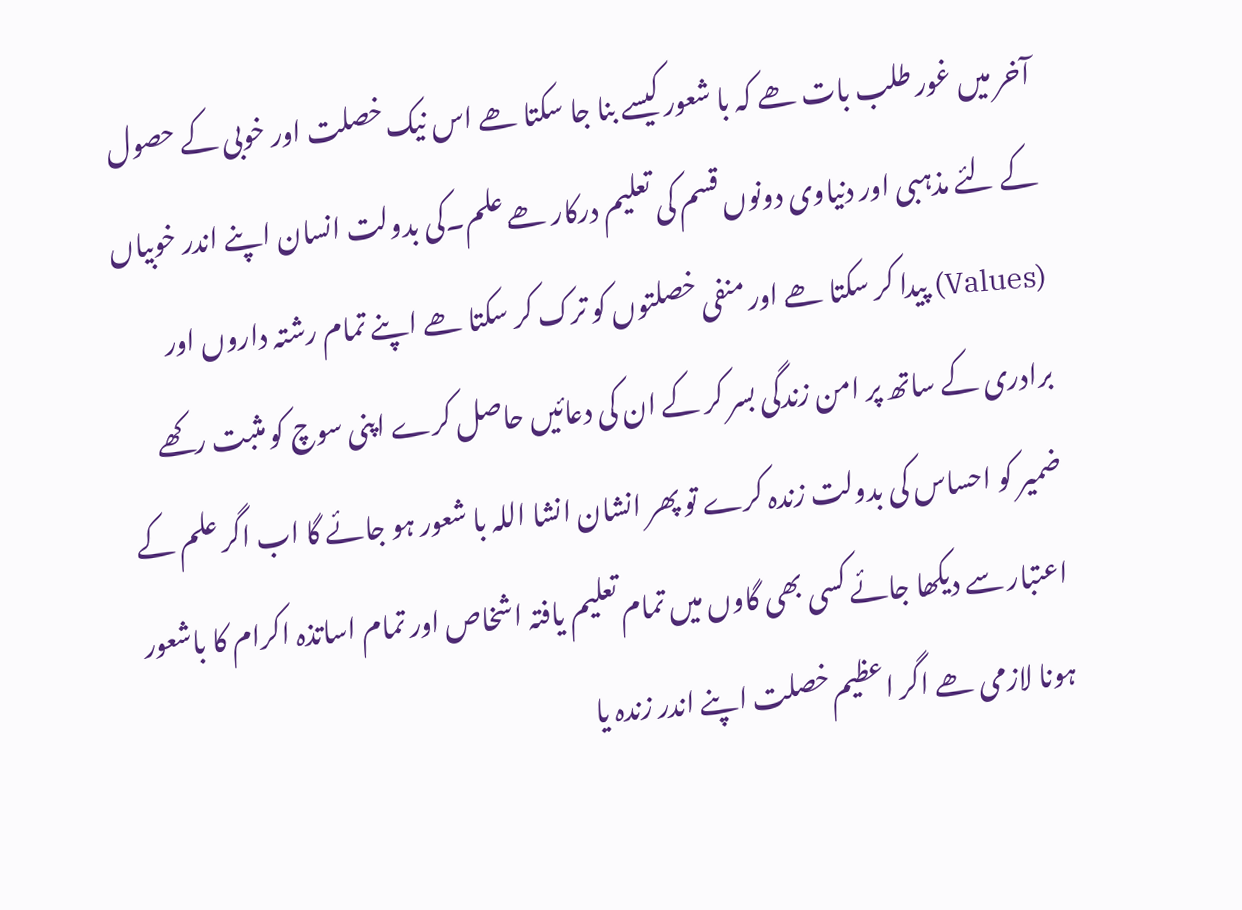آخر میں غور طلب بات ھے کہ با شعور کیسے بنا جا سکتا ھے اس نیک خصلت اور خوبی کے حصول کے لئے مذہبی اور دنیاوی دونوں قسم کی تعلیم درکار ھے علم۔کی بدولت انسان اپنے اندر خوبیاں (Values) پیدا کر سکتا ھے اور منفی خصلتوں کو ترک کر سکتا ھے اپنے تمام رشتہ داروں اور برادری کے ساتھ پر امن زندگی بسر کر کے ان کی دعائیں حاصل کرے اپنی سوچ کو مثبت رکھے ضمیر کو احساس کی بدولت زندہ کرے تو پھر انشان انشا اللہ با شعور ہو جائے گا اب اگر علم کے اعتبار سے دیکھا جائے کسی بھی گاوں میں تمام تعلیم یافتہ اشخاص اور تمام اساتذہ اکرام کا باشعور ہونا لازمی ھے اگر اعظیم خصلت اپنے اندر زندہ یا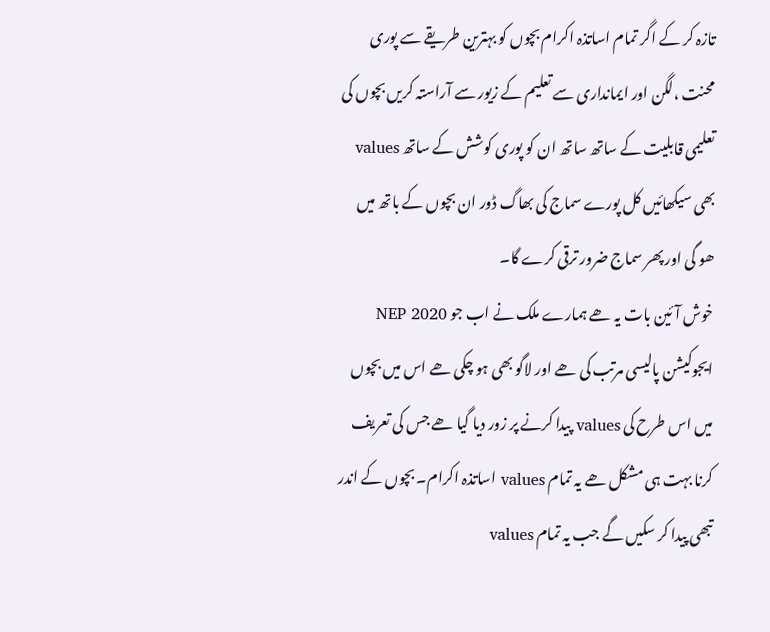تازہ کر کے اگر تمام اساتذہ اکرام بچوں کو بہترین طریقے سے پوری محنت ،لگن اور ایمانداری سے تعلیم کے زیور سے آراستہ کریں بچوں کی تعلیمی قابلیت کے ساتھ ساتھ ان کو پوری کوشش کے ساتھ values بھی سیکھائیں کل پورے سماج کی بھاگ ڈور ان بچوں کے باتھ میں ھو گی اور پھر سماج ضرور ترقی کرے گا۔
خوش آئین بات یہ ھے ہمارے ملک نے اب جو NEP 2020 ایجوکیشن پالیسی مرتب کی ھے اور لاگو بھی ہو چکی ھے اس میں بچوں میں اس طرح کی values پیدا کرنے پر زور دیا گیا ھے جس کی تعریف کرنا بہت ہی مشکل ھے یہ تمام values اساتذہ اکرام۔ بچوں کے اندر تبھی پیدا کر سکیں گے جب یہ تمام values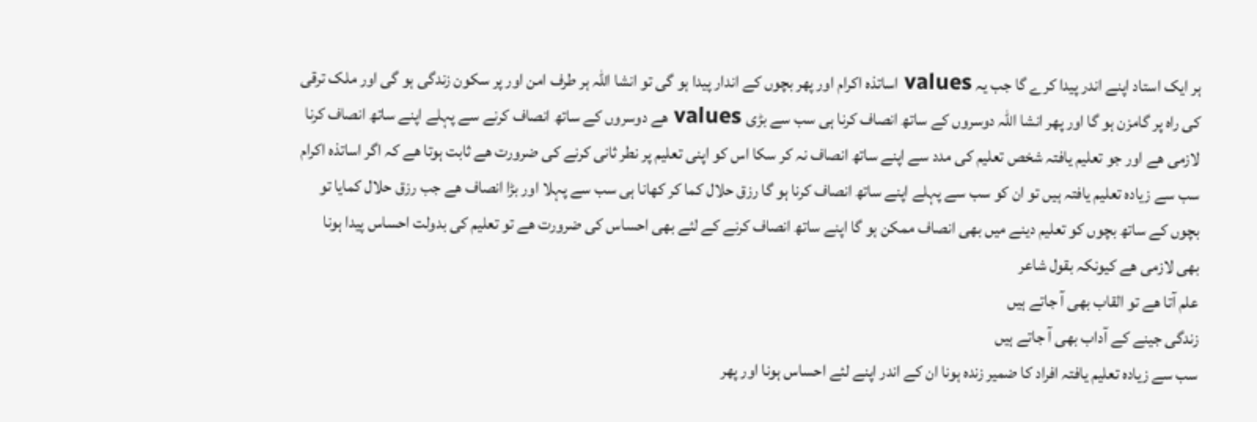ہر ایک استاد اپنے اندر پیدا کرے گا جب یہ values اساتذہ اکرام اور پھر بچوں کے اندار پیدا ہو گی تو انشا اللہ ہر طرف امن اور پر سکون زندگی ہو گی اور ملک ترقی کی راہ پر گامزن ہو گا اور پھر انشا اللہ دوسروں کے ساتھ انصاف کرنا ہی سب سے بڑی values ھے دوسروں کے ساتھ انصاف کرنے سے پہلے اپنے ساتھ انصاف کرنا لازمی ھے اور جو تعلیم یافتہ شخص تعلیم کی مدد سے اپنے ساتھ انصاف نہ کر سکا اس کو اپنی تعلیم پر نطر ثانی کرنے کی ضرورت ھے ثابت ہوتا ھے کہ اگر اساتذہ اکرام سب سے زیادہ تعلیم یافتہ ہیں تو ان کو سب سے پہلے اپنے ساتھ انصاف کرنا ہو گا رزق حلال کما کر کھانا ہی سب سے پہلا اور بڑا انصاف ھے جب رزق حلال کمایا تو بچوں کے ساتھ بچوں کو تعلیم دینے میں بھی انصاف ممکن ہو گا اپنے ساتھ انصاف کرنے کے لئے بھی احساس کی ضرورت ھے تو تعلیم کی بدولت احساس پیدا ہونا بھی لازمی ھے کیونکہ بقول شاعر
علم آتا ھے تو القاب بھی آ جاتے ہیں
زندگی جینے کے آداب بھی آ جاتے ہیں
سب سے زیادہ تعلیم یافتہ افراد کا ضمیر زندہ ہونا ان کے اندر اپنے لئے احساس ہونا اور پھر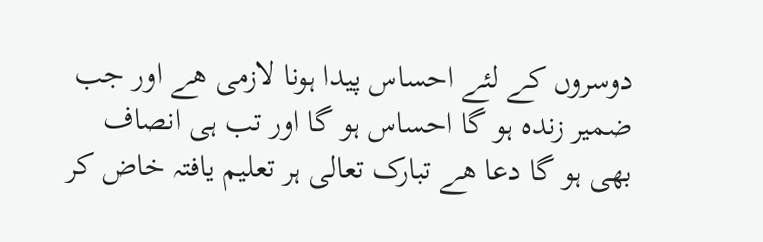دوسروں کے لئے احساس پیدا ہونا لازمی ھے اور جب ضمیر زندہ ہو گا احساس ہو گا اور تب ہی انصاف بھی ہو گا دعا ھے تبارک تعالی ہر تعلیم یافتہ خاض کر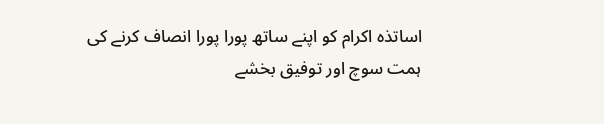اساتذہ اکرام کو اپنے ساتھ پورا پورا انصاف کرنے کی ہمت سوچ اور توفیق بخشے